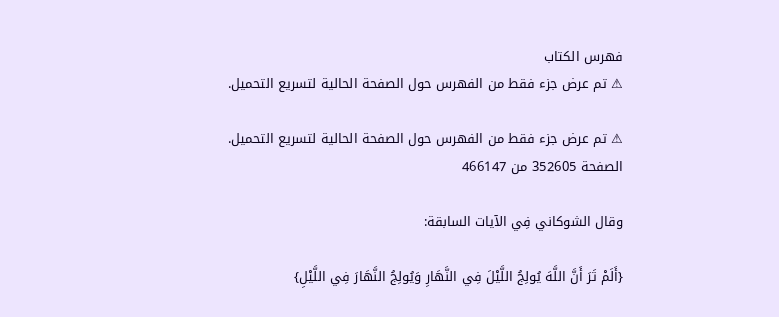فهرس الكتاب
⚠ تم عرض جزء فقط من الفهرس حول الصفحة الحالية لتسريع التحميل.

⚠ تم عرض جزء فقط من الفهرس حول الصفحة الحالية لتسريع التحميل.
الصفحة 352605 من 466147

وقال الشوكاني فِي الآيات السابقة:

{أَلَمْ تَرَ أَنَّ اللَّهَ يُولِجُ اللَّيْلَ فِي النَّهَارِ وَيُولِجُ النَّهَارَ فِي اللَّيْلِ}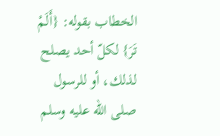الخطاب بقوله: {أَلَمْ تَرَ} لكلّ أحد يصلح لذلك، أو للرسول صلى الله عليه وسلم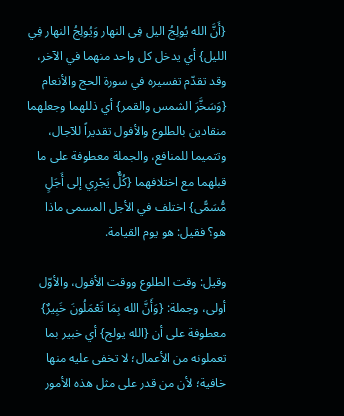{أَنَّ الله يُولِجُ اليل فِى النهار وَيُولِجُ النهار فِي الليل} أي يدخل كل واحد منهما في الآخر، وقد تقدّم تفسيره في سورة الحج والأنعام {وَسَخَّرَ الشمس والقمر} أي ذللهما وجعلهما منقادين بالطلوع والأفول تقديراً للآجال، وتتميما للمنافع، والجملة معطوفة على ما قبلهما مع اختلافهما {كُلٌّ يَجْرِي إلى أَجَلٍ مُّسَمًّى} اختلف في الأجل المسمى ماذا هو؟ فقيل: هو يوم القيامة.

وقيل: وقت الطلوع ووقت الأفول، والأوّل أولى، وجملة: {وَأَنَّ الله بِمَا تَعْمَلُونَ خَبِيرٌ} معطوفة على أن {الله يولج} أي خبير بما تعملونه من الأعمال؛ لا تخفى عليه منها خافية؛ لأن من قدر على مثل هذه الأمور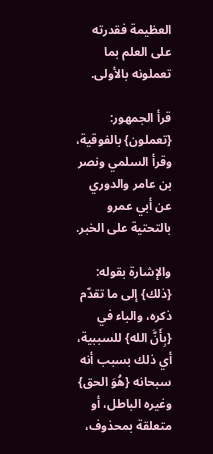العظيمة فقدرته على العلم بما تعملونه بالأولى.

قرأ الجمهور: {تعملون} بالفوقية، وقرأ السلمي ونصر بن عامر والدوري عن أبي عمرو بالتحتية على الخبر.

والإشارة بقوله: {ذلك} إلى ما تقدّم ذكره، والباء في {بِأَنَّ الله} للسببية، أي ذلك بسبب أنه سبحانه {هُوَ الحق} وغيره الباطل، أو متعلقة بمحذوف،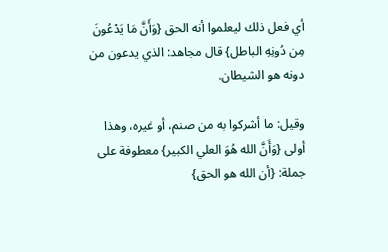أي فعل ذلك ليعلموا أنه الحق {وَأَنَّ مَا يَدْعُونَ مِن دُونِهِ الباطل} قال مجاهد: الذي يدعون من دونه هو الشيطان.

وقيل: ما أشركوا به من صنم، أو غيره، وهذا أولى {وَأَنَّ الله هُوَ العلي الكبير} معطوفة على جملة: {أن الله هو الحق}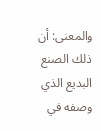والمعنى: أن ذلك الصنع البديع الذي وصفه في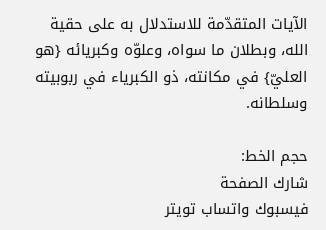الآيات المتقدّمة للاستدلال به على حقية الله، وبطلان ما سواه، وعلوّه وكبريائه {هو العليّ} في مكانته، ذو الكبرياء في ربوبيته وسلطانه.

حجم الخط:
شارك الصفحة
فيسبوك واتساب تويتر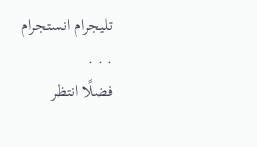تليجرام انستجرام
. . .
فضلًا انتظر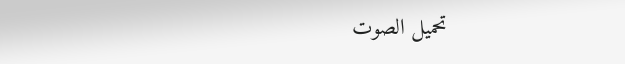تحميل الصوت